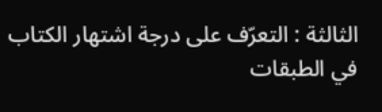الثالثة : التعرّف على درجة اشتهار الكتاب في الطبقات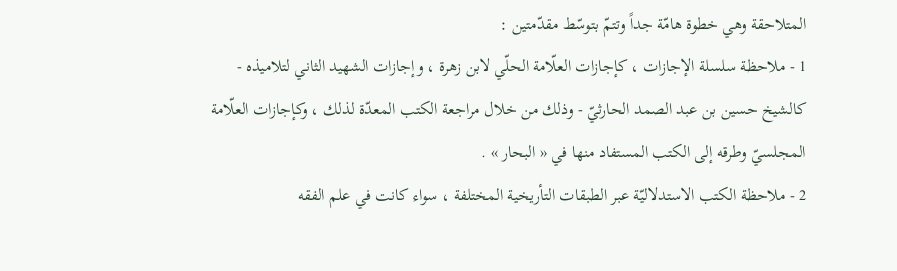المتلاحقة وهي خطوة هامّة جداً وتتمّ بتوسّط مقدّمتين :
1 - ملاحظة سلسلة الإجازات ، كإجازات العلّامة الحلّي لابن زهرة ، وإجازات الشهيد الثاني لتلاميذه - كالشيخ حسين بن عبد الصمد الحارثيّ - وذلك من خلال مراجعة الكتب المعدّة لذلك ، وكإجازات العلّامة المجلسيّ وطرقه إلى الكتب المستفاد منها في « البحار » .
2 - ملاحظة الكتب الاستدلاليّة عبر الطبقات التأريخية المختلفة ، سواء كانت في علم الفقه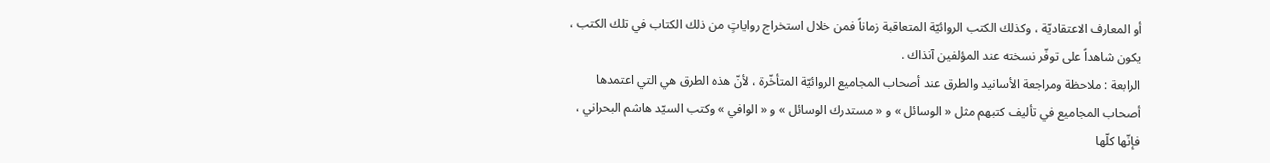أو المعارف الاعتقاديّة ، وكذلك الكتب الروائيّة المتعاقبة زماناً فمن خلال استخراج رواياتٍ من ذلك الكتاب في تلك الكتب ، يكون شاهداً على توفّر نسخته عند المؤلفين آنذاك .
الرابعة : ملاحظة ومراجعة الأسانيد والطرق عند أصحاب المجاميع الروائيّة المتأخّرة ، لأنّ هذه الطرق هي التي اعتمدها أصحاب المجاميع في تأليف كتبهم مثل « الوسائل » و « مستدرك الوسائل » و « الوافي » وكتب السيّد هاشم البحراني ، فإنّها كلّها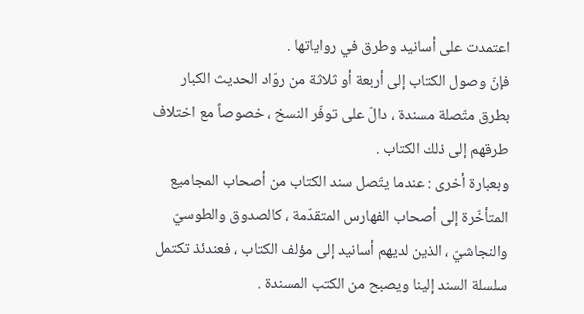اعتمدت على أسانيد وطرق في رواياتها .
فإنّ وصول الكتاب إلى أربعة أو ثلاثة من روّاد الحديث الكبار بطرق متّصلة مسندة ، دالّ على توفّر النسخ ، خصوصاً مع اختلاف طرقهم إلى ذلك الكتاب .
وبعبارة أخرى : عندما يتّصل سند الكتاب من أصحاب المجاميع المتأخّرة إلى أصحاب الفهارس المتقدّمة ، كالصدوق والطوسيّ والنجاشيّ ، الذين لديهم أسانيد إلى مؤلف الكتاب ، فعندئذ تكتمل سلسلة السند إلينا ويصبح من الكتب المسندة .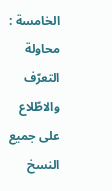الخامسة : محاولة التعرّف والاطّلاع على جميع النسخ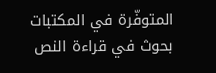المتوفّرة في المكتبات
بحوث في قراءة النص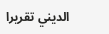الديني تقريرا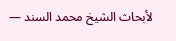لأبحاث الشيخ محمد السند —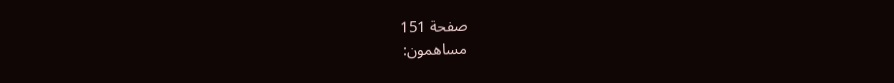صفحة 151
مساهمون: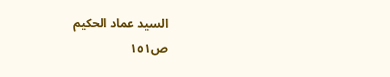السيد عماد الحكيم
ص١٥١